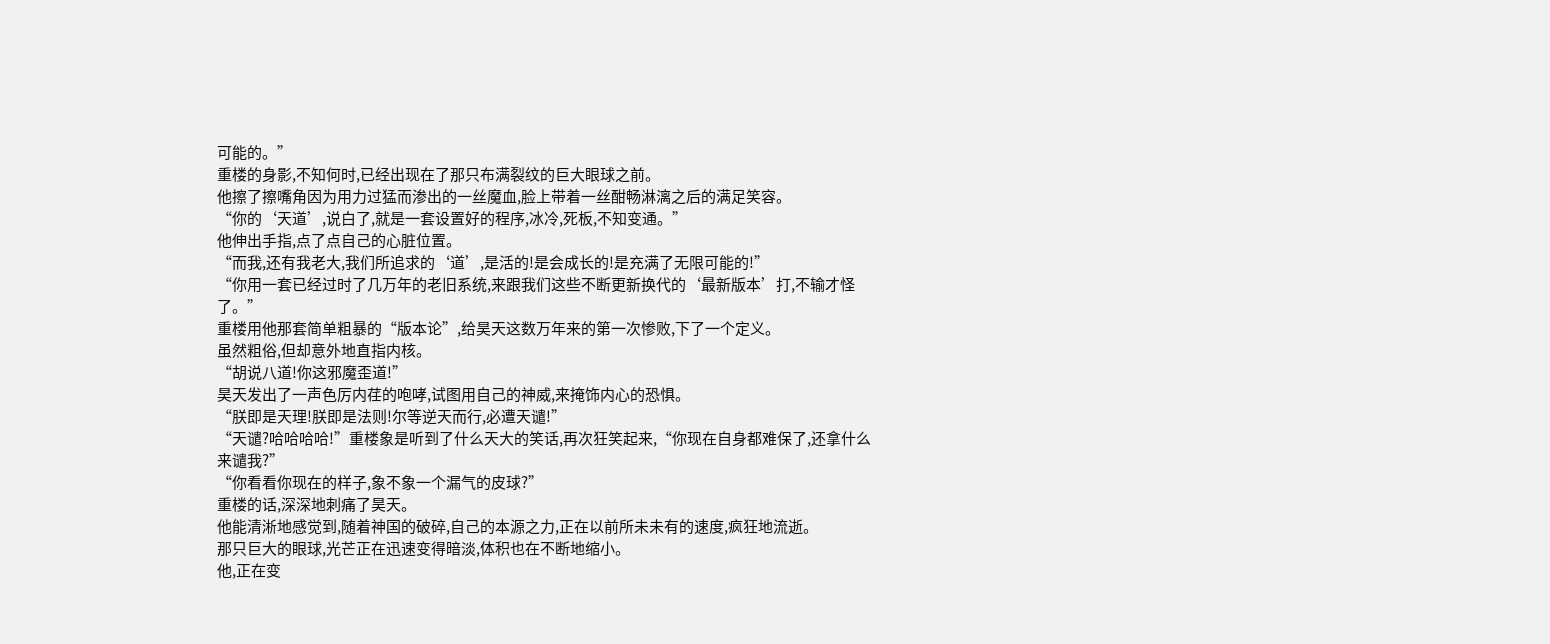可能的。”
重楼的身影,不知何时,已经出现在了那只布满裂纹的巨大眼球之前。
他擦了擦嘴角因为用力过猛而渗出的一丝魔血,脸上带着一丝酣畅淋漓之后的满足笑容。
“你的‘天道’,说白了,就是一套设置好的程序,冰冷,死板,不知变通。”
他伸出手指,点了点自己的心脏位置。
“而我,还有我老大,我们所追求的‘道’,是活的!是会成长的!是充满了无限可能的!”
“你用一套已经过时了几万年的老旧系统,来跟我们这些不断更新换代的‘最新版本’打,不输才怪了。”
重楼用他那套简单粗暴的“版本论”,给昊天这数万年来的第一次惨败,下了一个定义。
虽然粗俗,但却意外地直指内核。
“胡说八道!你这邪魔歪道!”
昊天发出了一声色厉内荏的咆哮,试图用自己的神威,来掩饰内心的恐惧。
“朕即是天理!朕即是法则!尔等逆天而行,必遭天谴!”
“天谴?哈哈哈哈!”重楼象是听到了什么天大的笑话,再次狂笑起来,“你现在自身都难保了,还拿什么来谴我?”
“你看看你现在的样子,象不象一个漏气的皮球?”
重楼的话,深深地刺痛了昊天。
他能清淅地感觉到,随着神国的破碎,自己的本源之力,正在以前所未未有的速度,疯狂地流逝。
那只巨大的眼球,光芒正在迅速变得暗淡,体积也在不断地缩小。
他,正在变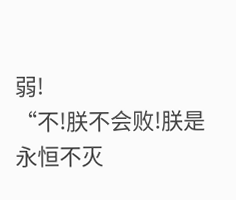弱!
“不!朕不会败!朕是永恒不灭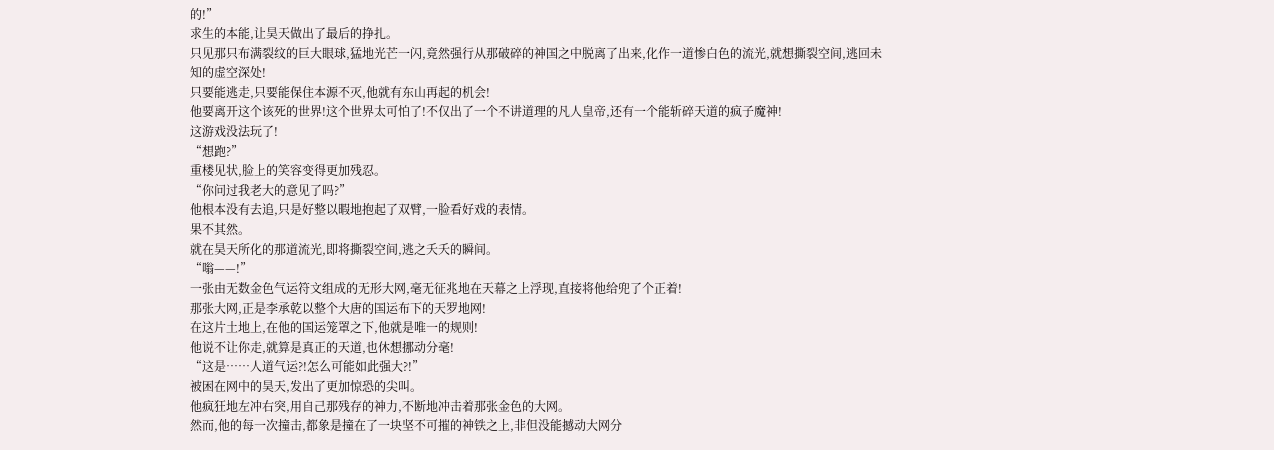的!”
求生的本能,让昊天做出了最后的挣扎。
只见那只布满裂纹的巨大眼球,猛地光芒一闪,竟然强行从那破碎的神国之中脱离了出来,化作一道惨白色的流光,就想撕裂空间,逃回未知的虚空深处!
只要能逃走,只要能保住本源不灭,他就有东山再起的机会!
他要离开这个该死的世界!这个世界太可怕了!不仅出了一个不讲道理的凡人皇帝,还有一个能斩碎天道的疯子魔神!
这游戏没法玩了!
“想跑?”
重楼见状,脸上的笑容变得更加残忍。
“你问过我老大的意见了吗?”
他根本没有去追,只是好整以暇地抱起了双臂,一脸看好戏的表情。
果不其然。
就在昊天所化的那道流光,即将撕裂空间,逃之夭夭的瞬间。
“嗡——!”
一张由无数金色气运符文组成的无形大网,毫无征兆地在天幕之上浮现,直接将他给兜了个正着!
那张大网,正是李承乾以整个大唐的国运布下的天罗地网!
在这片土地上,在他的国运笼罩之下,他就是唯一的规则!
他说不让你走,就算是真正的天道,也休想挪动分毫!
“这是……人道气运?!怎么可能如此强大?!”
被困在网中的昊天,发出了更加惊恐的尖叫。
他疯狂地左冲右突,用自己那残存的神力,不断地冲击着那张金色的大网。
然而,他的每一次撞击,都象是撞在了一块坚不可摧的神铁之上,非但没能撼动大网分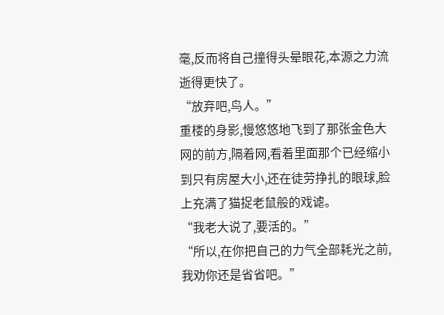毫,反而将自己撞得头晕眼花,本源之力流逝得更快了。
“放弃吧,鸟人。”
重楼的身影,慢悠悠地飞到了那张金色大网的前方,隔着网,看着里面那个已经缩小到只有房屋大小,还在徒劳挣扎的眼球,脸上充满了猫捉老鼠般的戏谑。
“我老大说了,要活的。”
“所以,在你把自己的力气全部耗光之前,我劝你还是省省吧。”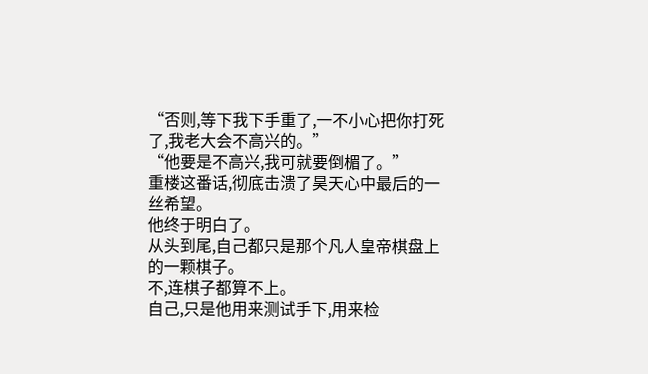“否则,等下我下手重了,一不小心把你打死了,我老大会不高兴的。”
“他要是不高兴,我可就要倒楣了。”
重楼这番话,彻底击溃了昊天心中最后的一丝希望。
他终于明白了。
从头到尾,自己都只是那个凡人皇帝棋盘上的一颗棋子。
不,连棋子都算不上。
自己,只是他用来测试手下,用来检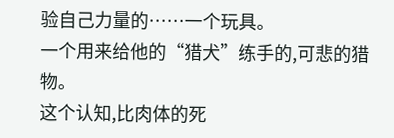验自己力量的……一个玩具。
一个用来给他的“猎犬”练手的,可悲的猎物。
这个认知,比肉体的死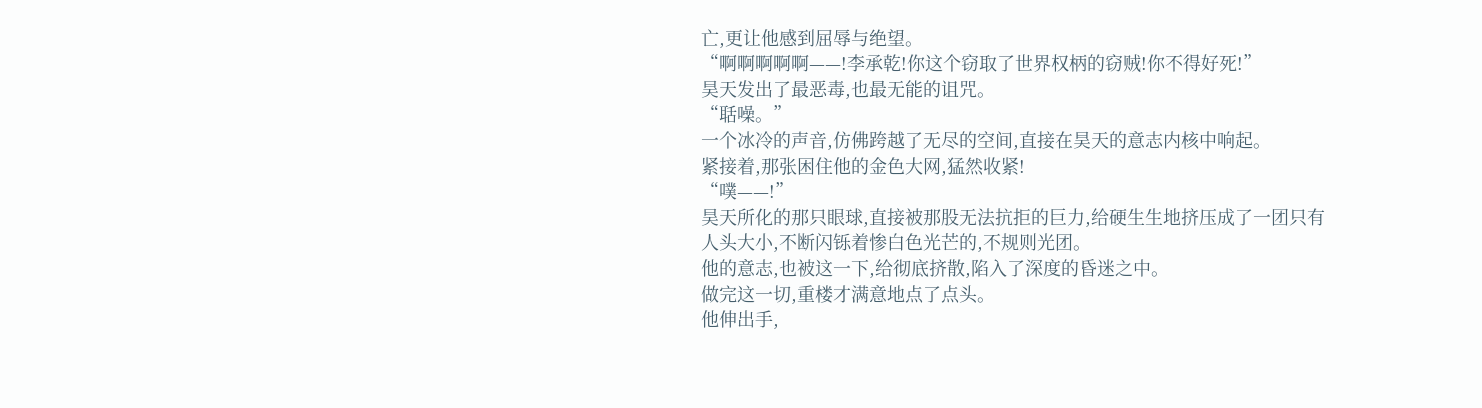亡,更让他感到屈辱与绝望。
“啊啊啊啊啊——!李承乾!你这个窃取了世界权柄的窃贼!你不得好死!”
昊天发出了最恶毒,也最无能的诅咒。
“聒噪。”
一个冰冷的声音,仿佛跨越了无尽的空间,直接在昊天的意志内核中响起。
紧接着,那张困住他的金色大网,猛然收紧!
“噗——!”
昊天所化的那只眼球,直接被那股无法抗拒的巨力,给硬生生地挤压成了一团只有人头大小,不断闪铄着惨白色光芒的,不规则光团。
他的意志,也被这一下,给彻底挤散,陷入了深度的昏迷之中。
做完这一切,重楼才满意地点了点头。
他伸出手,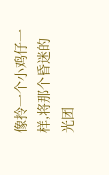像拎一个小鸡仔一样,将那个昏迷的光团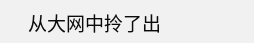从大网中拎了出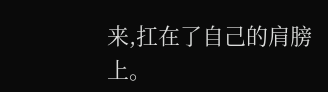来,扛在了自己的肩膀上。